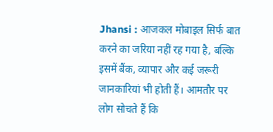Jhansi : आजकल मोबाइल सिर्फ बात करने का जरिया नहीं रह गया है, बल्कि इसमें बैंक, व्यापार और कई जरूरी जानकारियां भी होती हैं। आमतौर पर लोग सोचते हैं कि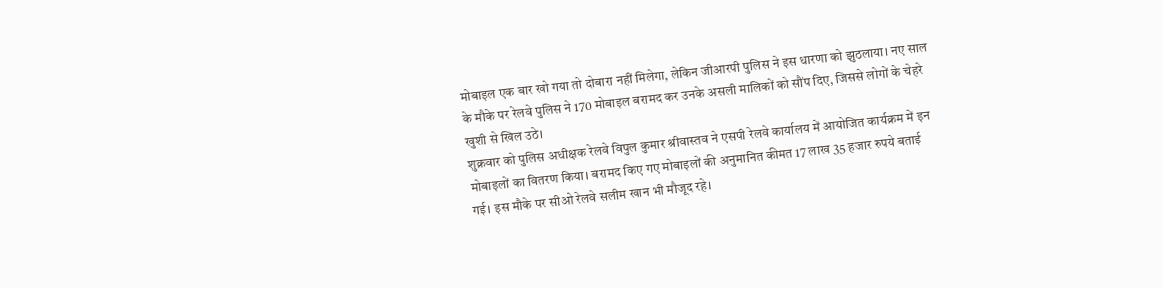मोबाइल एक बार खो गया तो दोबारा नहीं मिलेगा, लेकिन जीआरपी पुलिस ने इस धारणा को झुठलाया। नए साल के मौके पर रेलवे पुलिस ने 170 मोबाइल बरामद कर उनके असली मालिकों को सौंप दिए, जिससे लोगों के चेहरे खुशी से खिल उठे।
शुक्रवार को पुलिस अधीक्षक रेलवे विपुल कुमार श्रीवास्तव ने एसपी रेलवे कार्यालय में आयोजित कार्यक्रम में इन मोबाइलों का वितरण किया। बरामद किए गए मोबाइलों की अनुमानित कीमत 17 लाख 35 हजार रुपये बताई गई। इस मौके पर सीओ रेलवे सलीम खान भी मौजूद रहे।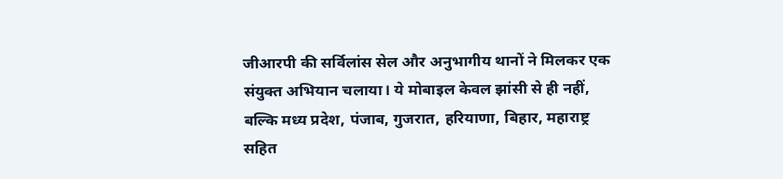जीआरपी की सर्विलांस सेल और अनुभागीय थानों ने मिलकर एक संयुक्त अभियान चलाया। ये मोबाइल केवल झांसी से ही नहीं, बल्कि मध्य प्रदेश, पंजाब, गुजरात, हरियाणा, बिहार, महाराष्ट्र सहित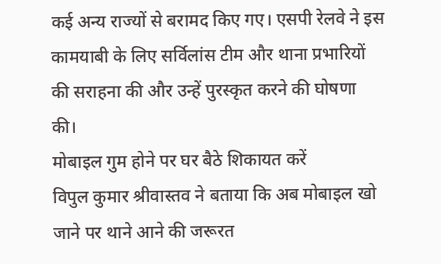कई अन्य राज्यों से बरामद किए गए। एसपी रेलवे ने इस कामयाबी के लिए सर्विलांस टीम और थाना प्रभारियों की सराहना की और उन्हें पुरस्कृत करने की घोषणा की।
मोबाइल गुम होने पर घर बैठे शिकायत करें
विपुल कुमार श्रीवास्तव ने बताया कि अब मोबाइल खो जाने पर थाने आने की जरूरत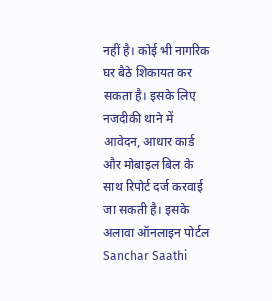नहीं है। कोई भी नागरिक घर बैठे शिकायत कर सकता है। इसके लिए नजदीकी थाने में आवेदन, आधार कार्ड और मोबाइल बिल के साथ रिपोर्ट दर्ज करवाई जा सकती है। इसके अलावा ऑनलाइन पोर्टल Sanchar Saathi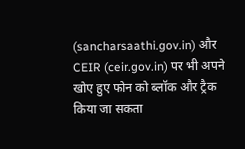(sancharsaathi.gov.in) और CEIR (ceir.gov.in) पर भी अपने खोए हुए फोन को ब्लॉक और ट्रैक किया जा सकता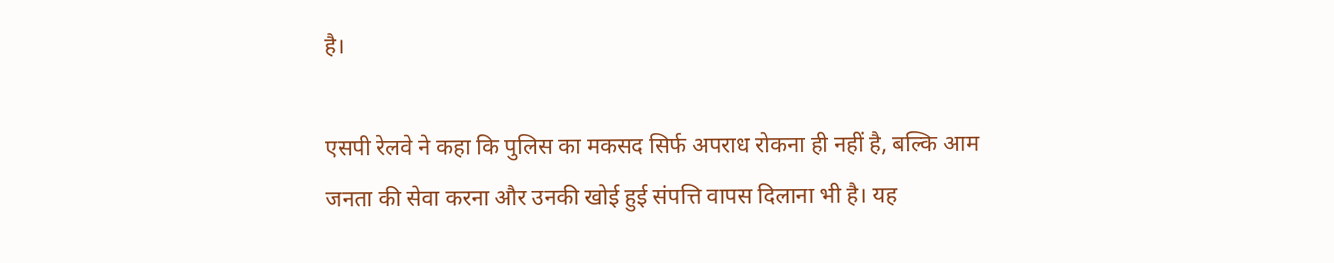है।

एसपी रेलवे ने कहा कि पुलिस का मकसद सिर्फ अपराध रोकना ही नहीं है, बल्कि आम जनता की सेवा करना और उनकी खोई हुई संपत्ति वापस दिलाना भी है। यह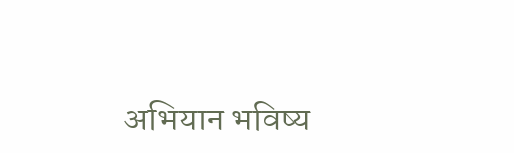अभियान भविष्य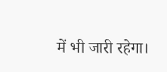में भी जारी रहेगा।